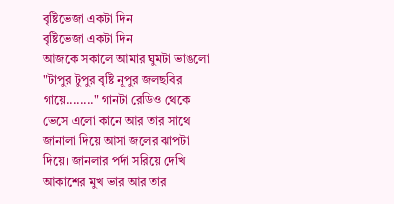বৃষ্টিভেজা একটা দিন
বৃষ্টিভেজা একটা দিন
আজকে সকালে আমার ঘুমটা ভাঙলো "টাপুর টুপুর বৃষ্টি নূপুর জলছবির গায়ে........" গানটা রেডিও থেকে ভেসে এলো কানে আর তার সাথে জানালা দিয়ে আসা জলের ঝাপটা দিয়ে। জানলার পর্দা সরিয়ে দেখি আকাশের মুখ ভার আর তার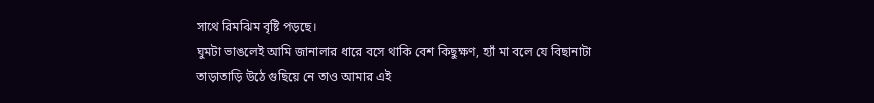সাথে রিমঝিম বৃষ্টি পড়ছে।
ঘুমটা ভাঙলেই আমি জানালার ধারে বসে থাকি বেশ কিছুক্ষণ, হ্যাঁ মা বলে যে বিছানাটা তাড়াতাড়ি উঠে গুছিয়ে নে তাও আমার এই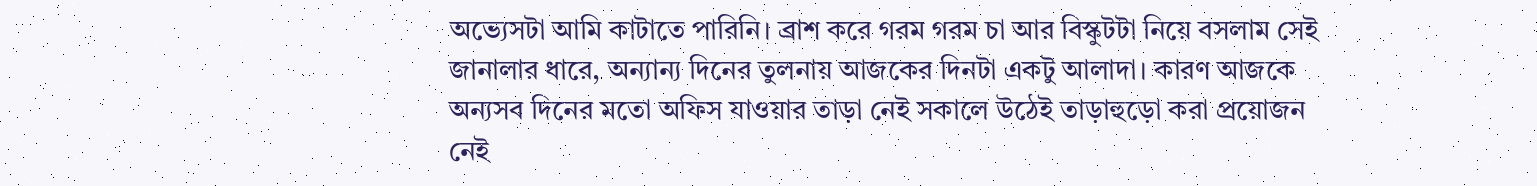অভ্যেসটা আমি কাটাতে পারিনি। ব্রাশ করে গরম গরম চা আর বিস্কুটটা নিয়ে বসলাম সেই জানালার ধারে, অন্যান্য দিনের তুলনায় আজকের দিনটা একটু আলাদা। কারণ আজকে অন্যসব দিনের মতো অফিস যাওয়ার তাড়া নেই সকালে উঠেই তাড়াহুড়ো করা প্রয়োজন নেই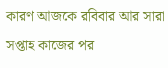কারণ আজকে রবিবার আর সারা সপ্তাহ কাজের পর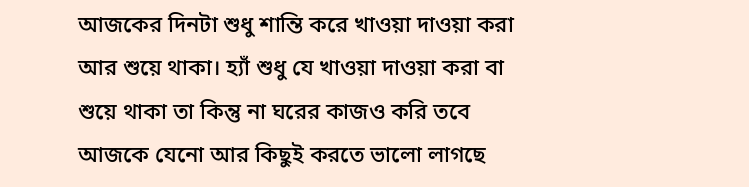আজকের দিনটা শুধু শান্তি করে খাওয়া দাওয়া করা আর শুয়ে থাকা। হ্যাঁ শুধু যে খাওয়া দাওয়া করা বা শুয়ে থাকা তা কিন্তু না ঘরের কাজও করি তবে আজকে যেনো আর কিছুই করতে ভালো লাগছে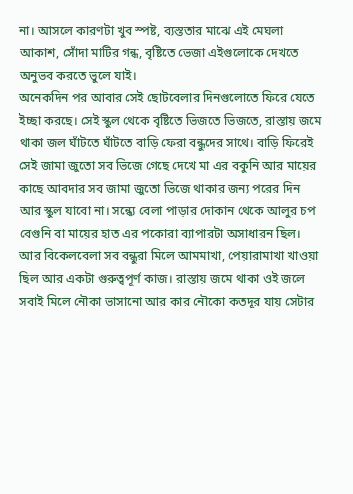না। আসলে কারণটা খুব স্পষ্ট, ব্যস্ততার মাঝে এই মেঘলা আকাশ, সোঁদা মাটির গন্ধ, বৃষ্টিতে ভেজা এইগুলোকে দেখতে অনুভব করতে ভুলে যাই।
অনেকদিন পর আবার সেই ছোটবেলার দিনগুলোতে ফিরে যেতে ইচ্ছা করছে। সেই স্কুল থেকে বৃষ্টিতে ভিজতে ভিজতে, রাস্তায় জমে থাকা জল ঘাঁটতে ঘাঁটতে বাড়ি ফেরা বন্ধুদের সাথে। বাড়ি ফিরেই সেই জামা জুতো সব ভিজে গেছে দেখে মা এর বকুনি আর মায়ের কাছে আবদার সব জামা জুতো ভিজে থাকার জন্য পরের দিন আর স্কুল যাবো না। সন্ধ্যে বেলা পাড়ার দোকান থেকে আলুর চপ বেগুনি বা মায়ের হাত এর পকোরা ব্যাপারটা অসাধারন ছিল। আর বিকেলবেলা সব বন্ধুরা মিলে আমমাখা, পেয়ারামাখা খাওয়া ছিল আর একটা গুরুত্বপূর্ণ কাজ। রাস্তায় জমে থাকা ওই জলে সবাই মিলে নৌকা ভাসানো আর কার নৌকো কতদূর যায় সেটার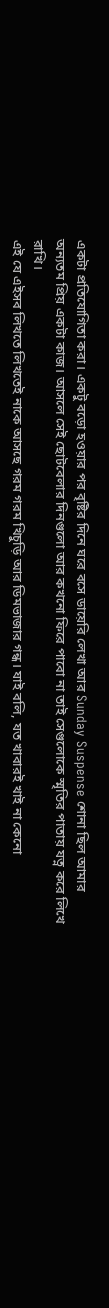একটা প্রতিযোগিতা করা। একটু বড়ো হওয়ার পর বৃষ্টির দিনে ঘরে বসে ডায়েরি লেখা আর Sunday Suspense শোনা ছিল আমার অন্যতম প্রিয় একটা কাজ। আসলে সেই ছোটবেলার দিনগুলো আর কখনো ফিরে পাবো না তাই সেগুলোকে স্মৃতির পাতায় যত্ন করে লিখে রাখি।
এই যে এইসব লিখতে লিখতেই নাকে আসছে গরম গরম খিচুড়ি আর ডিমভাজার গন্ধ। যাই বলি, যত খাবারই খাই না কেনো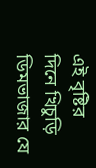এই বৃষ্টির দিনে খিচুড়ি ডিমভাজার যে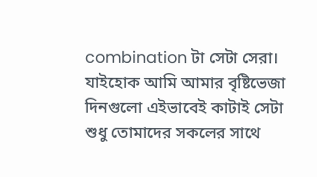combination টা সেটা সেরা।
যাইহোক আমি আমার বৃষ্টিভেজা দিনগুলো এইভাবেই কাটাই সেটা শুধু তোমাদের সকলের সাথে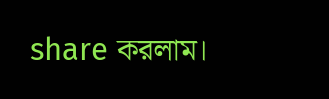share করলাম।